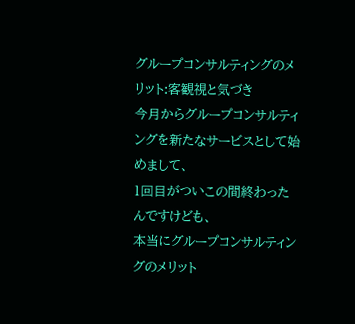グループコンサルティングのメリット:客観視と気づき
今月からグループコンサルティングを新たなサービスとして始めまして、
1回目がついこの間終わったんですけども、
本当にグループコンサルティングのメリット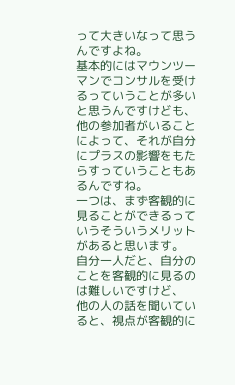って大きいなって思うんですよね。
基本的にはマウンツーマンでコンサルを受けるっていうことが多いと思うんですけども、
他の参加者がいることによって、それが自分にプラスの影響をもたらすっていうこともあるんですね。
一つは、まず客観的に見ることができるっていうそういうメリットがあると思います。
自分一人だと、自分のことを客観的に見るのは難しいですけど、
他の人の話を聞いていると、視点が客観的に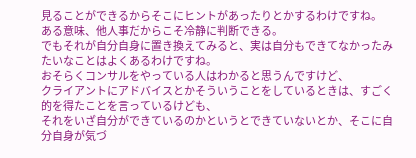見ることができるからそこにヒントがあったりとかするわけですね。
ある意味、他人事だからこそ冷静に判断できる。
でもそれが自分自身に置き換えてみると、実は自分もできてなかったみたいなことはよくあるわけですね。
おそらくコンサルをやっている人はわかると思うんですけど、
クライアントにアドバイスとかそういうことをしているときは、すごく的を得たことを言っているけども、
それをいざ自分ができているのかというとできていないとか、そこに自分自身が気づ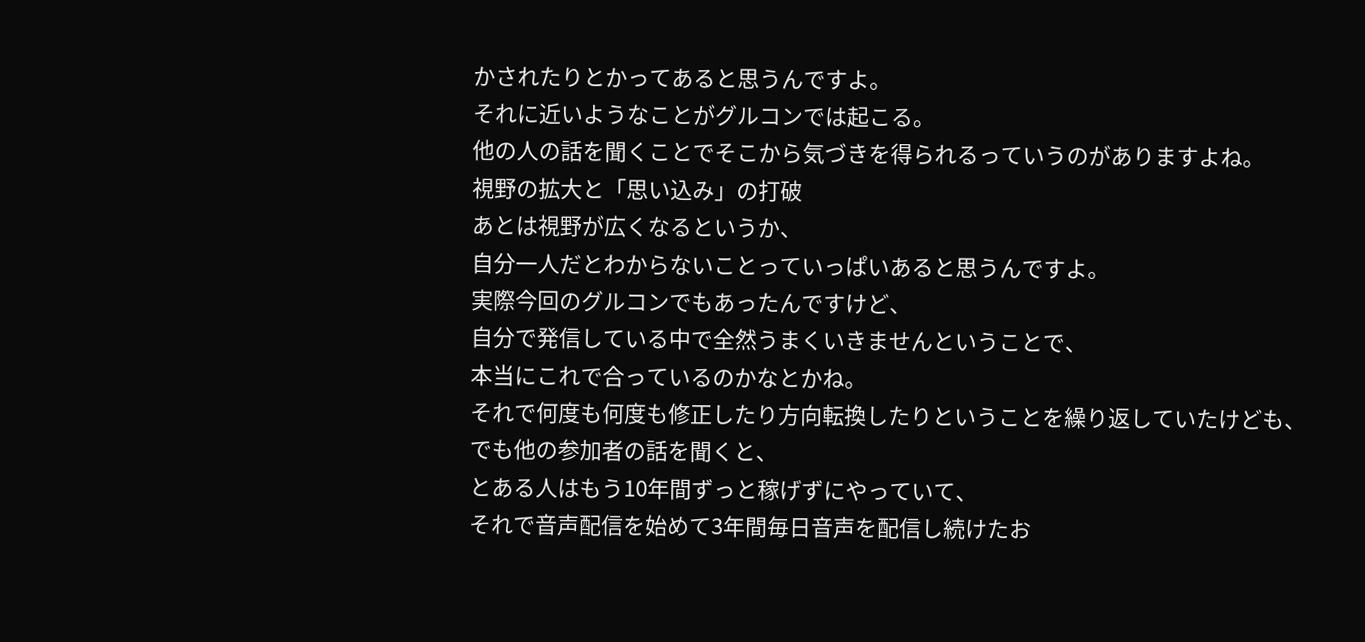かされたりとかってあると思うんですよ。
それに近いようなことがグルコンでは起こる。
他の人の話を聞くことでそこから気づきを得られるっていうのがありますよね。
視野の拡大と「思い込み」の打破
あとは視野が広くなるというか、
自分一人だとわからないことっていっぱいあると思うんですよ。
実際今回のグルコンでもあったんですけど、
自分で発信している中で全然うまくいきませんということで、
本当にこれで合っているのかなとかね。
それで何度も何度も修正したり方向転換したりということを繰り返していたけども、
でも他の参加者の話を聞くと、
とある人はもう10年間ずっと稼げずにやっていて、
それで音声配信を始めて3年間毎日音声を配信し続けたお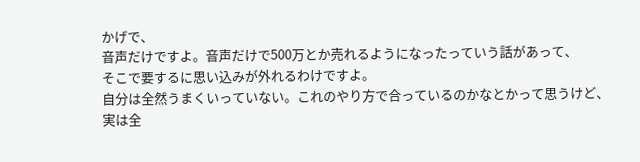かげで、
音声だけですよ。音声だけで500万とか売れるようになったっていう話があって、
そこで要するに思い込みが外れるわけですよ。
自分は全然うまくいっていない。これのやり方で合っているのかなとかって思うけど、
実は全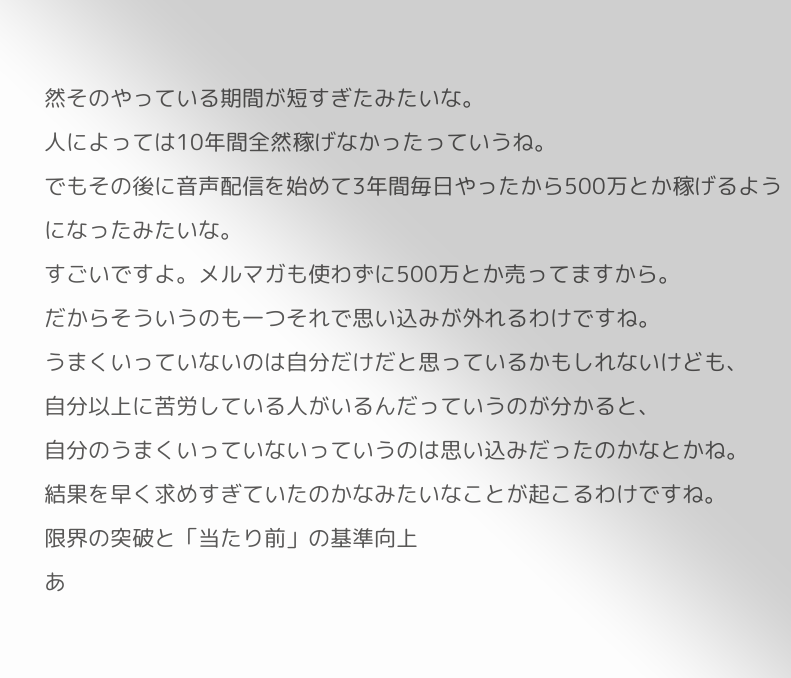然そのやっている期間が短すぎたみたいな。
人によっては10年間全然稼げなかったっていうね。
でもその後に音声配信を始めて3年間毎日やったから500万とか稼げるようになったみたいな。
すごいですよ。メルマガも使わずに500万とか売ってますから。
だからそういうのも一つそれで思い込みが外れるわけですね。
うまくいっていないのは自分だけだと思っているかもしれないけども、
自分以上に苦労している人がいるんだっていうのが分かると、
自分のうまくいっていないっていうのは思い込みだったのかなとかね。
結果を早く求めすぎていたのかなみたいなことが起こるわけですね。
限界の突破と「当たり前」の基準向上
あ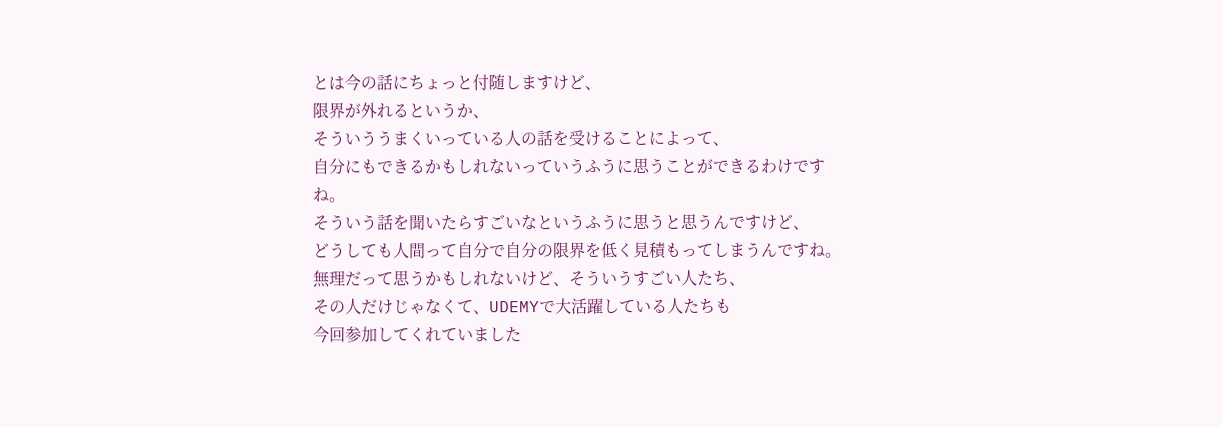とは今の話にちょっと付随しますけど、
限界が外れるというか、
そういううまくいっている人の話を受けることによって、
自分にもできるかもしれないっていうふうに思うことができるわけですね。
そういう話を聞いたらすごいなというふうに思うと思うんですけど、
どうしても人間って自分で自分の限界を低く見積もってしまうんですね。
無理だって思うかもしれないけど、そういうすごい人たち、
その人だけじゃなくて、UDEMYで大活躍している人たちも
今回参加してくれていました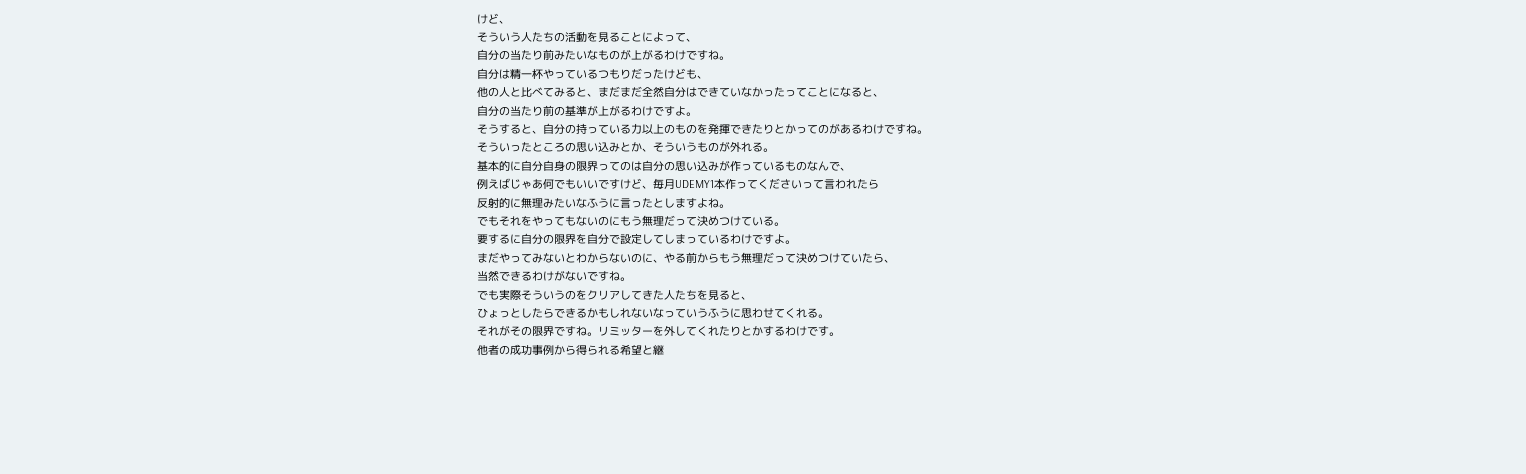けど、
そういう人たちの活動を見ることによって、
自分の当たり前みたいなものが上がるわけですね。
自分は精一杯やっているつもりだったけども、
他の人と比べてみると、まだまだ全然自分はできていなかったってことになると、
自分の当たり前の基準が上がるわけですよ。
そうすると、自分の持っている力以上のものを発揮できたりとかってのがあるわけですね。
そういったところの思い込みとか、そういうものが外れる。
基本的に自分自身の限界ってのは自分の思い込みが作っているものなんで、
例えばじゃあ何でもいいですけど、毎月UDEMY1本作ってくださいって言われたら
反射的に無理みたいなふうに言ったとしますよね。
でもそれをやってもないのにもう無理だって決めつけている。
要するに自分の限界を自分で設定してしまっているわけですよ。
まだやってみないとわからないのに、やる前からもう無理だって決めつけていたら、
当然できるわけがないですね。
でも実際そういうのをクリアしてきた人たちを見ると、
ひょっとしたらできるかもしれないなっていうふうに思わせてくれる。
それがその限界ですね。リミッターを外してくれたりとかするわけです。
他者の成功事例から得られる希望と継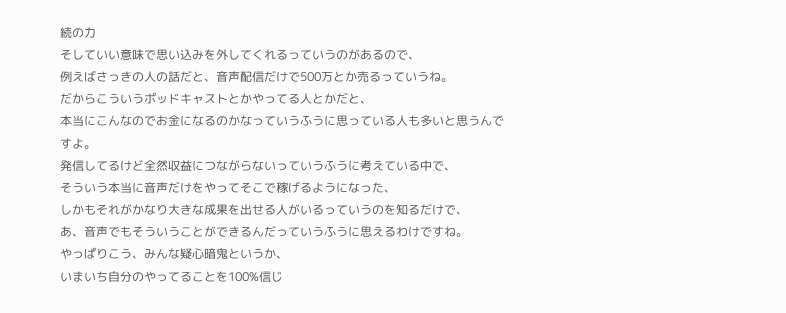続の力
そしていい意味で思い込みを外してくれるっていうのがあるので、
例えばさっきの人の話だと、音声配信だけで500万とか売るっていうね。
だからこういうポッドキャストとかやってる人とかだと、
本当にこんなのでお金になるのかなっていうふうに思っている人も多いと思うんですよ。
発信してるけど全然収益につながらないっていうふうに考えている中で、
そういう本当に音声だけをやってそこで稼げるようになった、
しかもそれがかなり大きな成果を出せる人がいるっていうのを知るだけで、
あ、音声でもそういうことができるんだっていうふうに思えるわけですね。
やっぱりこう、みんな疑心暗鬼というか、
いまいち自分のやってることを100%信じ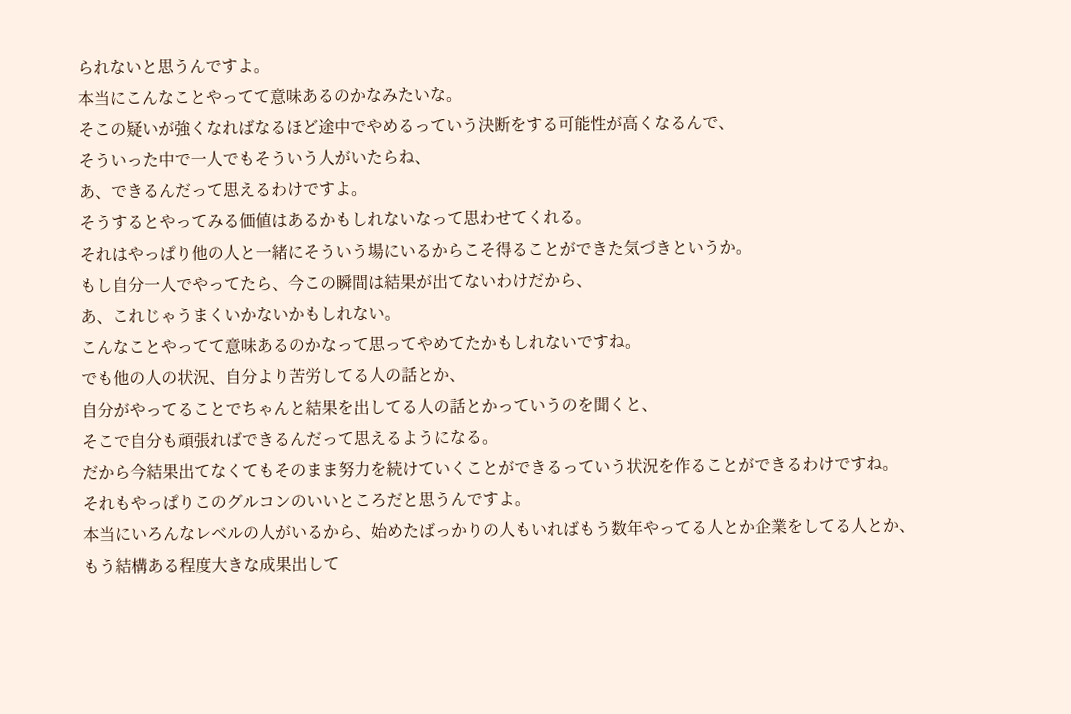られないと思うんですよ。
本当にこんなことやってて意味あるのかなみたいな。
そこの疑いが強くなればなるほど途中でやめるっていう決断をする可能性が高くなるんで、
そういった中で一人でもそういう人がいたらね、
あ、できるんだって思えるわけですよ。
そうするとやってみる価値はあるかもしれないなって思わせてくれる。
それはやっぱり他の人と一緒にそういう場にいるからこそ得ることができた気づきというか。
もし自分一人でやってたら、今この瞬間は結果が出てないわけだから、
あ、これじゃうまくいかないかもしれない。
こんなことやってて意味あるのかなって思ってやめてたかもしれないですね。
でも他の人の状況、自分より苦労してる人の話とか、
自分がやってることでちゃんと結果を出してる人の話とかっていうのを聞くと、
そこで自分も頑張ればできるんだって思えるようになる。
だから今結果出てなくてもそのまま努力を続けていくことができるっていう状況を作ることができるわけですね。
それもやっぱりこのグルコンのいいところだと思うんですよ。
本当にいろんなレベルの人がいるから、始めたばっかりの人もいればもう数年やってる人とか企業をしてる人とか、
もう結構ある程度大きな成果出して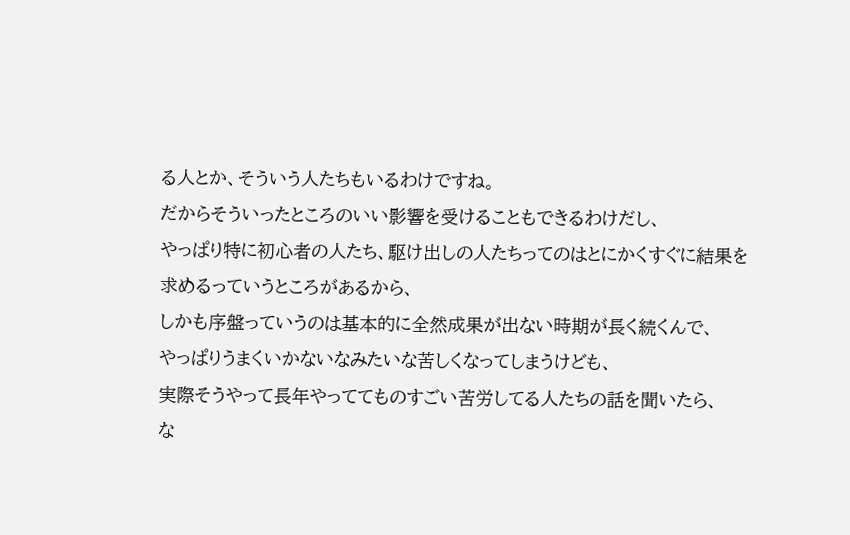る人とか、そういう人たちもいるわけですね。
だからそういったところのいい影響を受けることもできるわけだし、
やっぱり特に初心者の人たち、駆け出しの人たちってのはとにかくすぐに結果を求めるっていうところがあるから、
しかも序盤っていうのは基本的に全然成果が出ない時期が長く続くんで、
やっぱりうまくいかないなみたいな苦しくなってしまうけども、
実際そうやって長年やっててものすごい苦労してる人たちの話を聞いたら、
な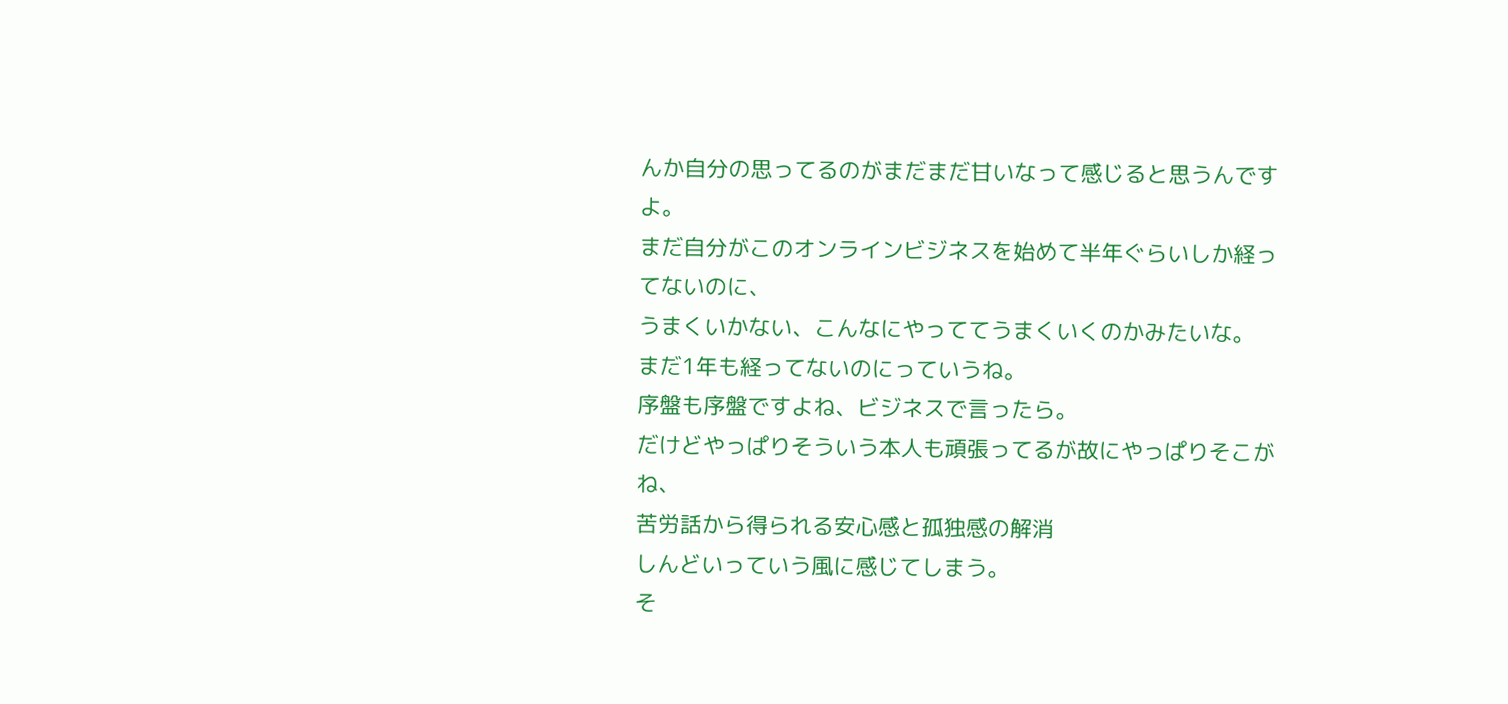んか自分の思ってるのがまだまだ甘いなって感じると思うんですよ。
まだ自分がこのオンラインビジネスを始めて半年ぐらいしか経ってないのに、
うまくいかない、こんなにやっててうまくいくのかみたいな。
まだ1年も経ってないのにっていうね。
序盤も序盤ですよね、ビジネスで言ったら。
だけどやっぱりそういう本人も頑張ってるが故にやっぱりそこがね、
苦労話から得られる安心感と孤独感の解消
しんどいっていう風に感じてしまう。
そ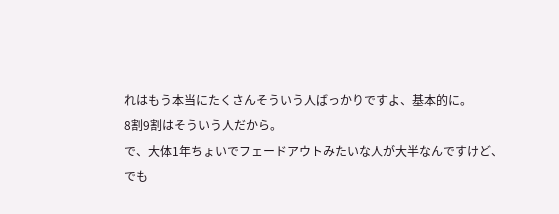れはもう本当にたくさんそういう人ばっかりですよ、基本的に。
8割9割はそういう人だから。
で、大体1年ちょいでフェードアウトみたいな人が大半なんですけど、
でも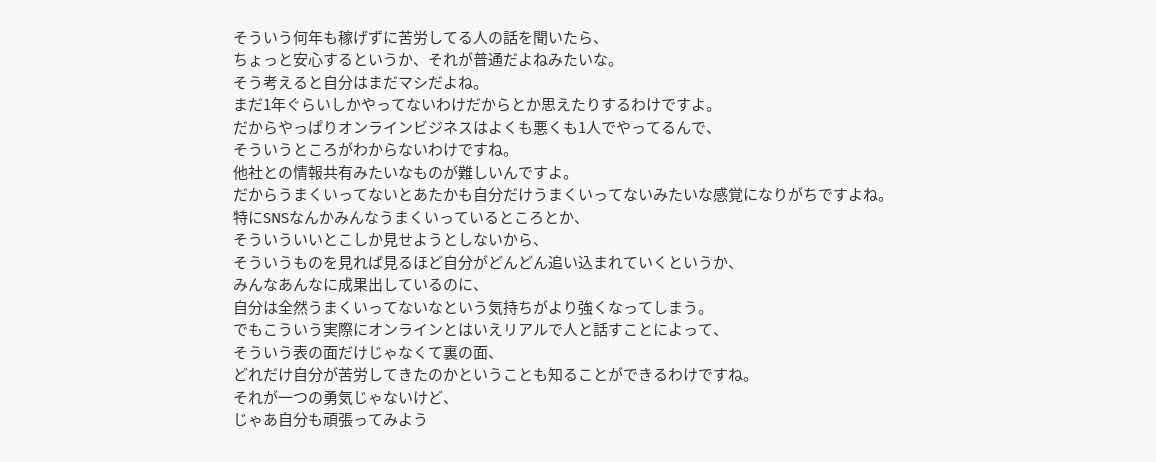そういう何年も稼げずに苦労してる人の話を聞いたら、
ちょっと安心するというか、それが普通だよねみたいな。
そう考えると自分はまだマシだよね。
まだ1年ぐらいしかやってないわけだからとか思えたりするわけですよ。
だからやっぱりオンラインビジネスはよくも悪くも1人でやってるんで、
そういうところがわからないわけですね。
他社との情報共有みたいなものが難しいんですよ。
だからうまくいってないとあたかも自分だけうまくいってないみたいな感覚になりがちですよね。
特にSNSなんかみんなうまくいっているところとか、
そういういいとこしか見せようとしないから、
そういうものを見れば見るほど自分がどんどん追い込まれていくというか、
みんなあんなに成果出しているのに、
自分は全然うまくいってないなという気持ちがより強くなってしまう。
でもこういう実際にオンラインとはいえリアルで人と話すことによって、
そういう表の面だけじゃなくて裏の面、
どれだけ自分が苦労してきたのかということも知ることができるわけですね。
それが一つの勇気じゃないけど、
じゃあ自分も頑張ってみよう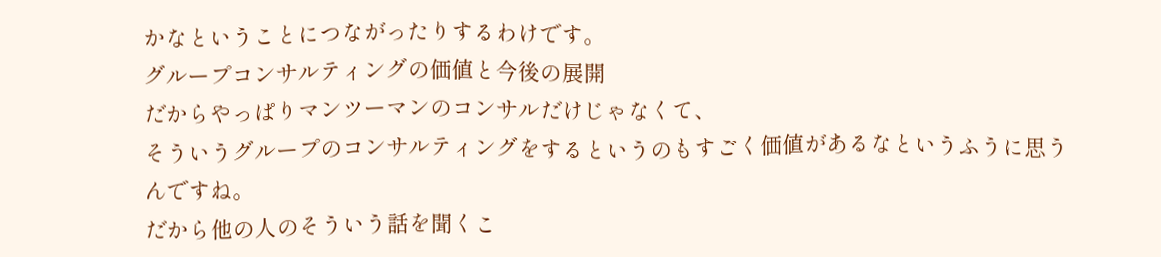かなということにつながったりするわけです。
グループコンサルティングの価値と今後の展開
だからやっぱりマンツーマンのコンサルだけじゃなくて、
そういうグループのコンサルティングをするというのもすごく価値があるなというふうに思うんですね。
だから他の人のそういう話を聞くこ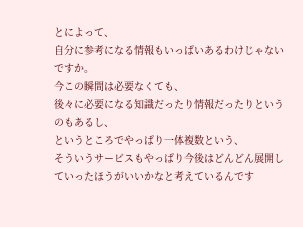とによって、
自分に参考になる情報もいっぱいあるわけじゃないですか。
今この瞬間は必要なくても、
後々に必要になる知識だったり情報だったりというのもあるし、
というところでやっぱり一体複数という、
そういうサービスもやっぱり今後はどんどん展開していったほうがいいかなと考えているんです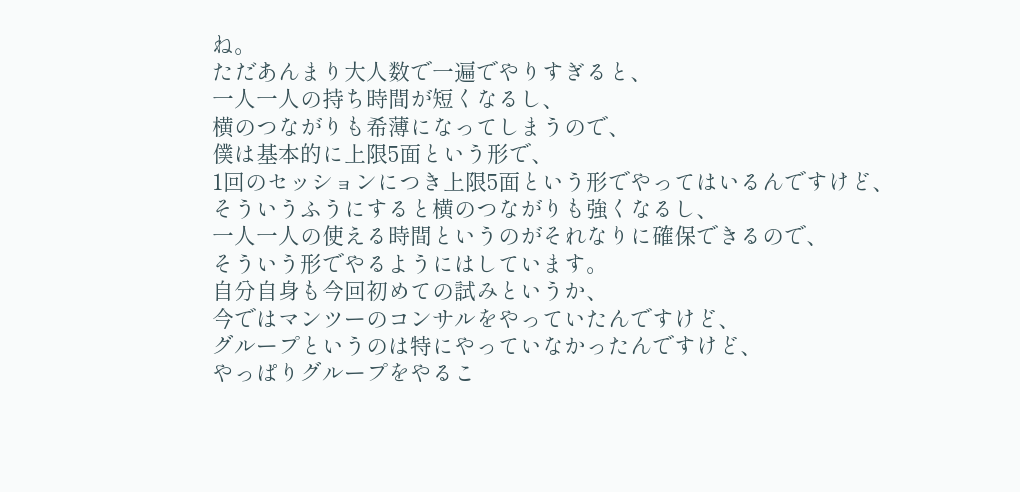ね。
ただあんまり大人数で一遍でやりすぎると、
一人一人の持ち時間が短くなるし、
横のつながりも希薄になってしまうので、
僕は基本的に上限5面という形で、
1回のセッションにつき上限5面という形でやってはいるんですけど、
そういうふうにすると横のつながりも強くなるし、
一人一人の使える時間というのがそれなりに確保できるので、
そういう形でやるようにはしています。
自分自身も今回初めての試みというか、
今ではマンツーのコンサルをやっていたんですけど、
グループというのは特にやっていなかったんですけど、
やっぱりグループをやるこ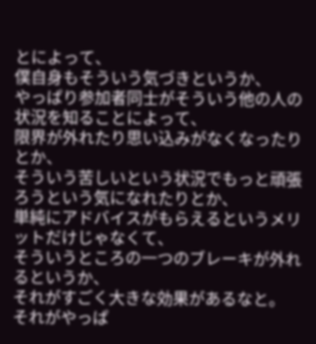とによって、
僕自身もそういう気づきというか、
やっぱり参加者同士がそういう他の人の状況を知ることによって、
限界が外れたり思い込みがなくなったりとか、
そういう苦しいという状況でもっと頑張ろうという気になれたりとか、
単純にアドバイスがもらえるというメリットだけじゃなくて、
そういうところの一つのブレーキが外れるというか、
それがすごく大きな効果があるなと。
それがやっぱ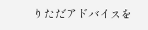りただアドバイスを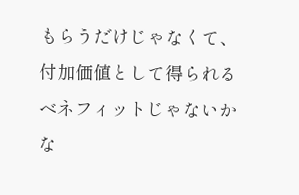もらうだけじゃなくて、
付加価値として得られるベネフィットじゃないかな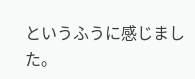というふうに感じました。